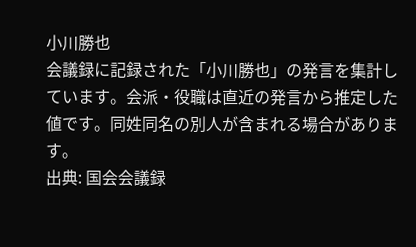小川勝也
会議録に記録された「小川勝也」の発言を集計しています。会派・役職は直近の発言から推定した値です。同姓同名の別人が含まれる場合があります。
出典: 国会会議録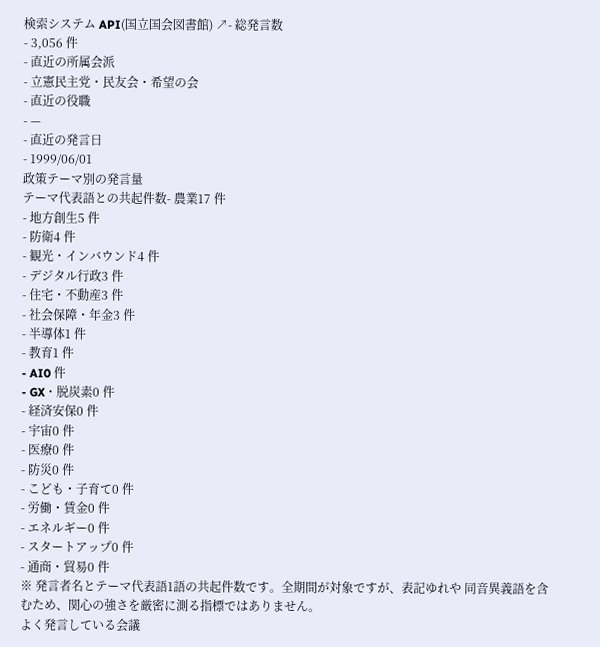検索システム API(国立国会図書館) ↗- 総発言数
- 3,056 件
- 直近の所属会派
- 立憲民主党・民友会・希望の会
- 直近の役職
- —
- 直近の発言日
- 1999/06/01
政策テーマ別の発言量
テーマ代表語との共起件数- 農業17 件
- 地方創生5 件
- 防衛4 件
- 観光・インバウンド4 件
- デジタル行政3 件
- 住宅・不動産3 件
- 社会保障・年金3 件
- 半導体1 件
- 教育1 件
- AI0 件
- GX・脱炭素0 件
- 経済安保0 件
- 宇宙0 件
- 医療0 件
- 防災0 件
- こども・子育て0 件
- 労働・賃金0 件
- エネルギー0 件
- スタートアップ0 件
- 通商・貿易0 件
※ 発言者名とテーマ代表語1語の共起件数です。全期間が対象ですが、表記ゆれや 同音異義語を含むため、関心の強さを厳密に測る指標ではありません。
よく発言している会議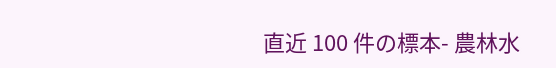直近 100 件の標本- 農林水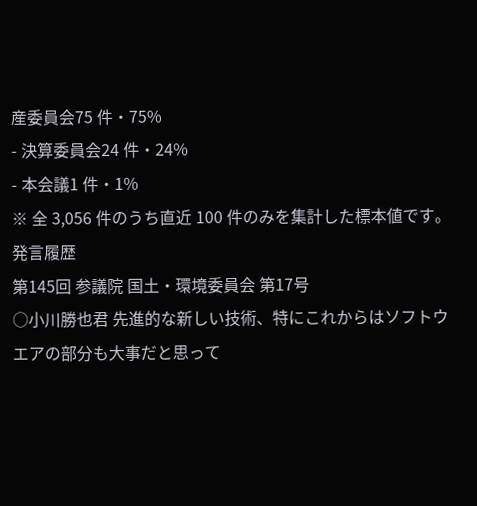産委員会75 件・75%
- 決算委員会24 件・24%
- 本会議1 件・1%
※ 全 3,056 件のうち直近 100 件のみを集計した標本値です。
発言履歴
第145回 参議院 国土・環境委員会 第17号
○小川勝也君 先進的な新しい技術、特にこれからはソフトウエアの部分も大事だと思って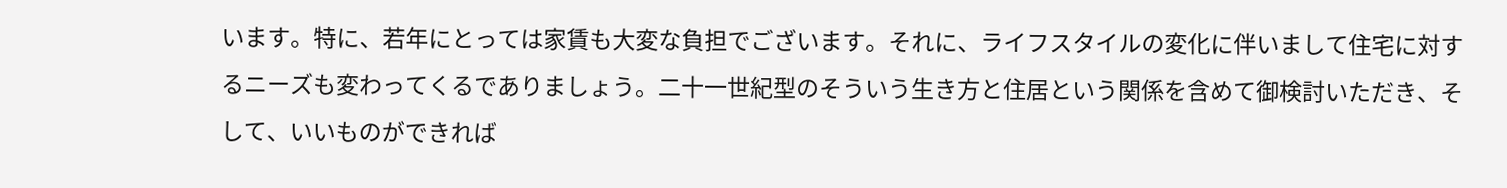います。特に、若年にとっては家賃も大変な負担でございます。それに、ライフスタイルの変化に伴いまして住宅に対するニーズも変わってくるでありましょう。二十一世紀型のそういう生き方と住居という関係を含めて御検討いただき、そして、いいものができれば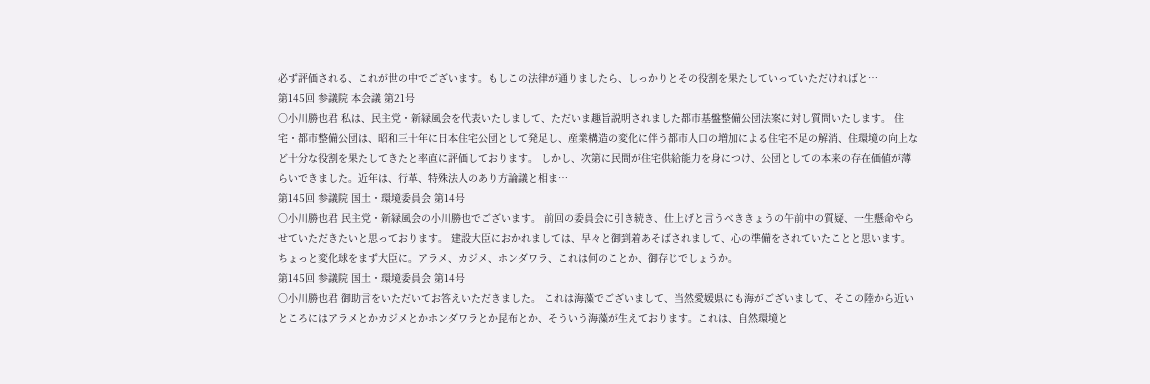必ず評価される、これが世の中でございます。もしこの法律が通りましたら、しっかりとその役割を果たしていっていただければと…
第145回 参議院 本会議 第21号
○小川勝也君 私は、民主党・新緑風会を代表いたしまして、ただいま趣旨説明されました都市基盤整備公団法案に対し質問いたします。 住宅・都市整備公団は、昭和三十年に日本住宅公団として発足し、産業構造の変化に伴う都市人口の増加による住宅不足の解消、住環境の向上など十分な役割を果たしてきたと率直に評価しております。 しかし、次第に民間が住宅供給能力を身につけ、公団としての本来の存在価値が薄らいできました。近年は、行革、特殊法人のあり方論議と相ま…
第145回 参議院 国土・環境委員会 第14号
○小川勝也君 民主党・新緑風会の小川勝也でございます。 前回の委員会に引き続き、仕上げと言うべききょうの午前中の質疑、一生懸命やらせていただきたいと思っております。 建設大臣におかれましては、早々と御到着あそばされまして、心の準備をされていたことと思います。 ちょっと変化球をまず大臣に。アラメ、カジメ、ホンダワラ、これは何のことか、御存じでしょうか。
第145回 参議院 国土・環境委員会 第14号
○小川勝也君 御助言をいただいてお答えいただきました。 これは海藻でございまして、当然愛媛県にも海がございまして、そこの陸から近いところにはアラメとかカジメとかホンダワラとか昆布とか、そういう海藻が生えております。これは、自然環境と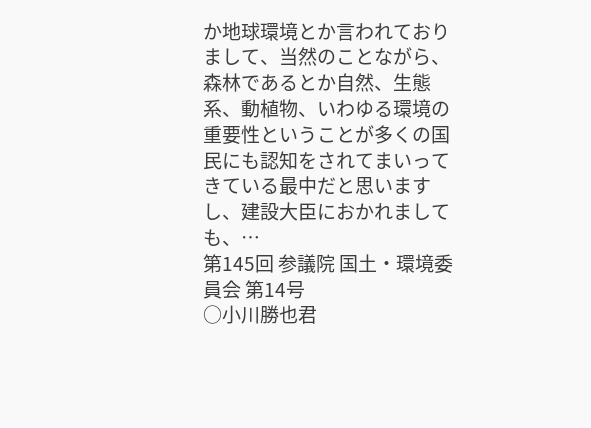か地球環境とか言われておりまして、当然のことながら、森林であるとか自然、生態系、動植物、いわゆる環境の重要性ということが多くの国民にも認知をされてまいってきている最中だと思いますし、建設大臣におかれましても、…
第145回 参議院 国土・環境委員会 第14号
○小川勝也君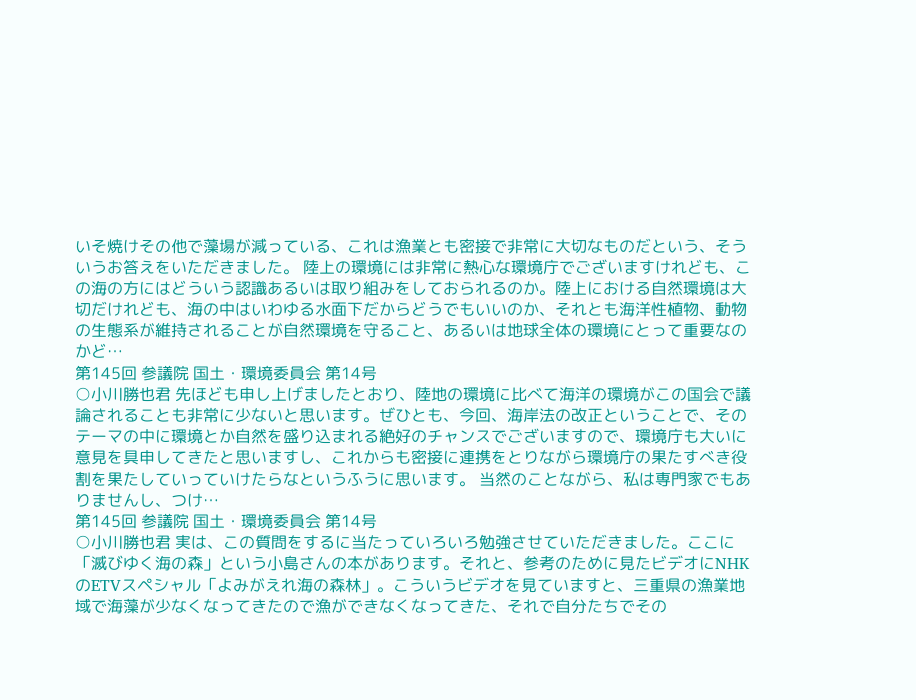いそ焼けその他で藻場が減っている、これは漁業とも密接で非常に大切なものだという、そういうお答えをいただきました。 陸上の環境には非常に熱心な環境庁でございますけれども、この海の方にはどういう認識あるいは取り組みをしておられるのか。陸上における自然環境は大切だけれども、海の中はいわゆる水面下だからどうでもいいのか、それとも海洋性植物、動物の生態系が維持されることが自然環境を守ること、あるいは地球全体の環境にとって重要なのかど…
第145回 参議院 国土・環境委員会 第14号
○小川勝也君 先ほども申し上げましたとおり、陸地の環境に比べて海洋の環境がこの国会で議論されることも非常に少ないと思います。ぜひとも、今回、海岸法の改正ということで、そのテーマの中に環境とか自然を盛り込まれる絶好のチャンスでございますので、環境庁も大いに意見を具申してきたと思いますし、これからも密接に連携をとりながら環境庁の果たすべき役割を果たしていっていけたらなというふうに思います。 当然のことながら、私は専門家でもありませんし、つけ…
第145回 参議院 国土・環境委員会 第14号
○小川勝也君 実は、この質問をするに当たっていろいろ勉強させていただきました。ここに「滅びゆく海の森」という小島さんの本があります。それと、参考のために見たビデオにNHKのETVスペシャル「よみがえれ海の森林」。こういうビデオを見ていますと、三重県の漁業地域で海藻が少なくなってきたので漁ができなくなってきた、それで自分たちでその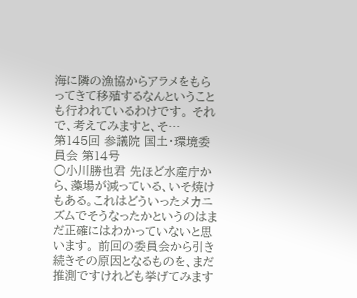海に隣の漁協からアラメをもらってきて移殖するなんということも行われているわけです。 それで、考えてみますと、そ…
第145回 参議院 国土・環境委員会 第14号
○小川勝也君 先ほど水産庁から、藻場が減っている、いそ焼けもある。これはどういったメカニズムでそうなったかというのはまだ正確にはわかっていないと思います。 前回の委員会から引き続きその原因となるものを、まだ推測ですけれども挙げてみます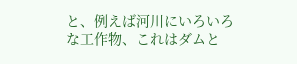と、例えば河川にいろいろな工作物、これはダムと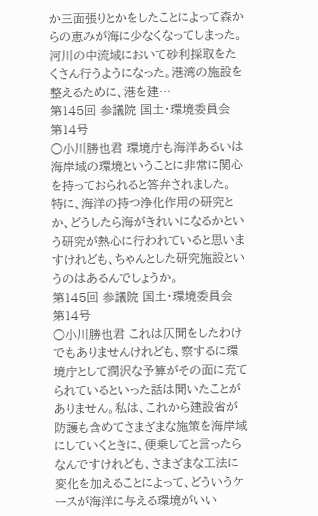か三面張りとかをしたことによって森からの恵みが海に少なくなってしまった。河川の中流域において砂利採取をたくさん行うようになった。港湾の施設を整えるために、港を建…
第145回 参議院 国土・環境委員会 第14号
○小川勝也君 環境庁も海洋あるいは海岸域の環境ということに非常に関心を持っておられると答弁されました。 特に、海洋の持つ浄化作用の研究とか、どうしたら海がきれいになるかという研究が熱心に行われていると思いますけれども、ちゃんとした研究施設というのはあるんでしょうか。
第145回 参議院 国土・環境委員会 第14号
○小川勝也君 これは仄聞をしたわけでもありませんけれども、察するに環境庁として潤沢な予算がその面に充てられているといった話は聞いたことがありません。私は、これから建設省が防護も含めてさまざまな施策を海岸域にしていくときに、便乗してと言ったらなんですけれども、さまざまな工法に変化を加えることによって、どういうケースが海洋に与える環境がいい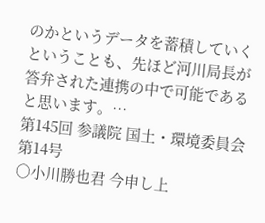のかというデータを蓄積していくということも、先ほど河川局長が答弁された連携の中で可能であると思います。…
第145回 参議院 国土・環境委員会 第14号
○小川勝也君 今申し上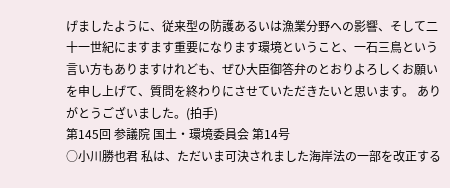げましたように、従来型の防護あるいは漁業分野への影響、そして二十一世紀にますます重要になります環境ということ、一石三鳥という言い方もありますけれども、ぜひ大臣御答弁のとおりよろしくお願いを申し上げて、質問を終わりにさせていただきたいと思います。 ありがとうございました。(拍手)
第145回 参議院 国土・環境委員会 第14号
○小川勝也君 私は、ただいま可決されました海岸法の一部を改正する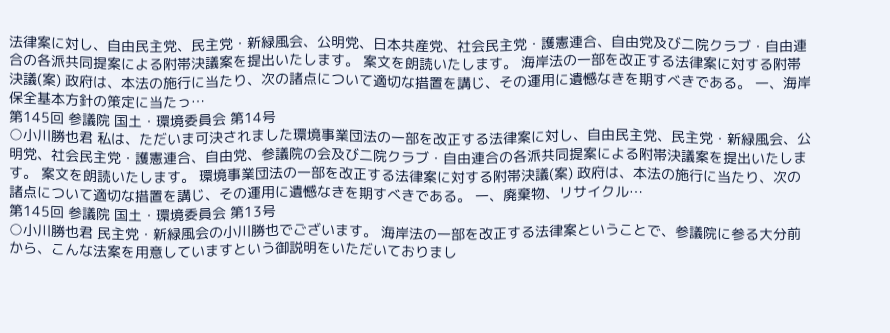法律案に対し、自由民主党、民主党・新緑風会、公明党、日本共産党、社会民主党・護憲連合、自由党及び二院クラブ・自由連合の各派共同提案による附帯決議案を提出いたします。 案文を朗読いたします。 海岸法の一部を改正する法律案に対する附帯決議(案) 政府は、本法の施行に当たり、次の諸点について適切な措置を講じ、その運用に遺憾なきを期すべきである。 一、海岸保全基本方針の策定に当たっ…
第145回 参議院 国土・環境委員会 第14号
○小川勝也君 私は、ただいま可決されました環境事業団法の一部を改正する法律案に対し、自由民主党、民主党・新緑風会、公明党、社会民主党・護憲連合、自由党、参議院の会及び二院クラブ・自由連合の各派共同提案による附帯決議案を提出いたします。 案文を朗読いたします。 環境事業団法の一部を改正する法律案に対する附帯決議(案) 政府は、本法の施行に当たり、次の諸点について適切な措置を講じ、その運用に遺憾なきを期すべきである。 一、廃棄物、リサイクル…
第145回 参議院 国土・環境委員会 第13号
○小川勝也君 民主党・新緑風会の小川勝也でございます。 海岸法の一部を改正する法律案ということで、参議院に参る大分前から、こんな法案を用意していますという御説明をいただいておりまし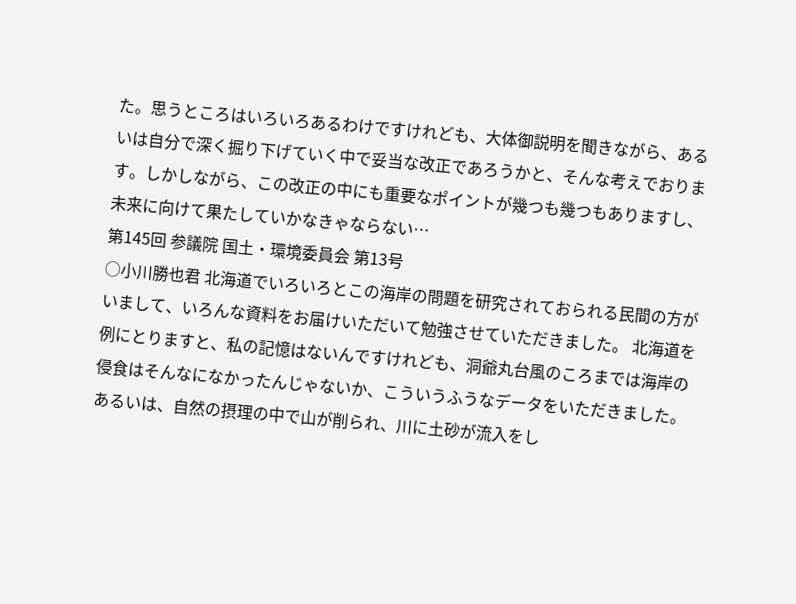た。思うところはいろいろあるわけですけれども、大体御説明を聞きながら、あるいは自分で深く掘り下げていく中で妥当な改正であろうかと、そんな考えでおります。しかしながら、この改正の中にも重要なポイントが幾つも幾つもありますし、未来に向けて果たしていかなきゃならない…
第145回 参議院 国土・環境委員会 第13号
○小川勝也君 北海道でいろいろとこの海岸の問題を研究されておられる民間の方がいまして、いろんな資料をお届けいただいて勉強させていただきました。 北海道を例にとりますと、私の記憶はないんですけれども、洞爺丸台風のころまでは海岸の侵食はそんなになかったんじゃないか、こういうふうなデータをいただきました。あるいは、自然の摂理の中で山が削られ、川に土砂が流入をし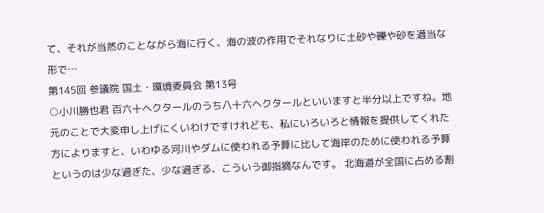て、それが当然のことながら海に行く、海の波の作用でそれなりに土砂や礫や砂を適当な形で…
第145回 参議院 国土・環境委員会 第13号
○小川勝也君 百六十ヘクタールのうち八十六ヘクタールといいますと半分以上ですね。地元のことで大変申し上げにくいわけですけれども、私にいろいろと情報を提供してくれた方によりますと、いわゆる河川やダムに使われる予算に比して海岸のために使われる予算というのは少な過ぎた、少な過ぎる、こういう御指摘なんです。 北海道が全国に占める割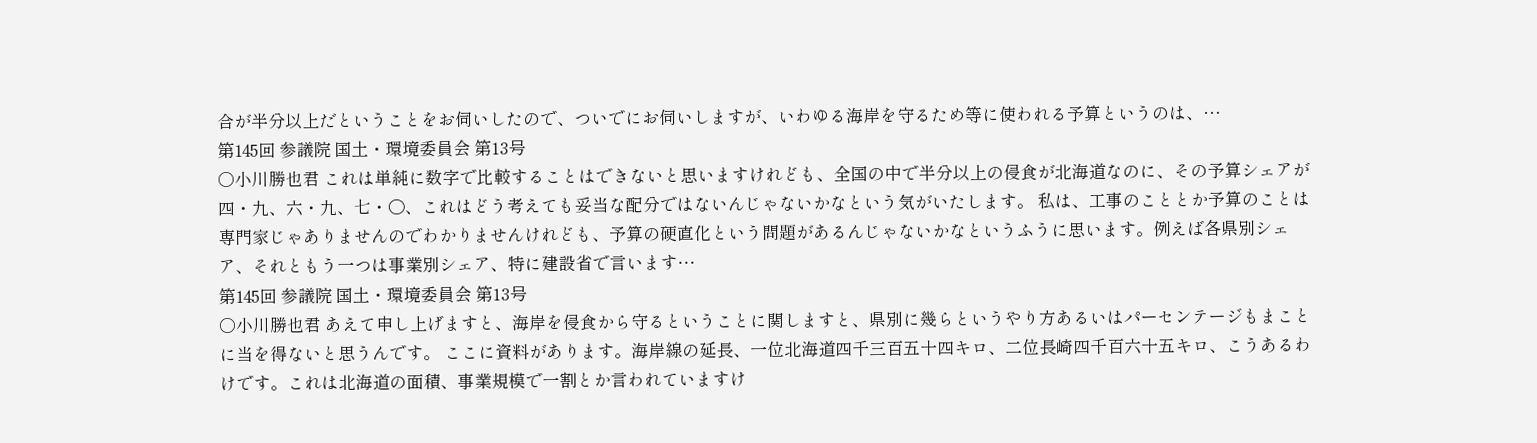合が半分以上だということをお伺いしたので、ついでにお伺いしますが、いわゆる海岸を守るため等に使われる予算というのは、…
第145回 参議院 国土・環境委員会 第13号
○小川勝也君 これは単純に数字で比較することはできないと思いますけれども、全国の中で半分以上の侵食が北海道なのに、その予算シェアが四・九、六・九、七・〇、これはどう考えても妥当な配分ではないんじゃないかなという気がいたします。 私は、工事のこととか予算のことは専門家じゃありませんのでわかりませんけれども、予算の硬直化という問題があるんじゃないかなというふうに思います。例えば各県別シェア、それともう一つは事業別シェア、特に建設省で言います…
第145回 参議院 国土・環境委員会 第13号
○小川勝也君 あえて申し上げますと、海岸を侵食から守るということに関しますと、県別に幾らというやり方あるいはパーセンテージもまことに当を得ないと思うんです。 ここに資料があります。海岸線の延長、一位北海道四千三百五十四キロ、二位長崎四千百六十五キロ、こうあるわけです。これは北海道の面積、事業規模で一割とか言われていますけ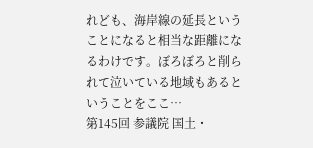れども、海岸線の延長ということになると相当な距離になるわけです。ぼろぼろと削られて泣いている地域もあるということをここ…
第145回 参議院 国土・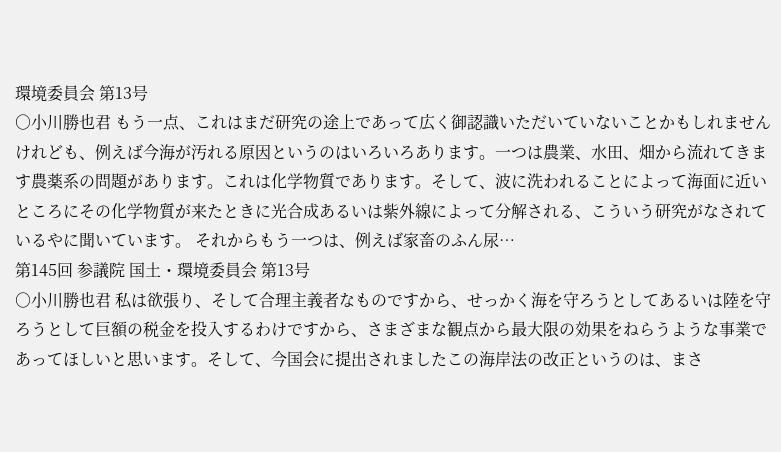環境委員会 第13号
○小川勝也君 もう一点、これはまだ研究の途上であって広く御認識いただいていないことかもしれませんけれども、例えば今海が汚れる原因というのはいろいろあります。一つは農業、水田、畑から流れてきます農薬系の問題があります。これは化学物質であります。そして、波に洗われることによって海面に近いところにその化学物質が来たときに光合成あるいは紫外線によって分解される、こういう研究がなされているやに聞いています。 それからもう一つは、例えば家畜のふん尿…
第145回 参議院 国土・環境委員会 第13号
○小川勝也君 私は欲張り、そして合理主義者なものですから、せっかく海を守ろうとしてあるいは陸を守ろうとして巨額の税金を投入するわけですから、さまざまな観点から最大限の効果をねらうような事業であってほしいと思います。そして、今国会に提出されましたこの海岸法の改正というのは、まさ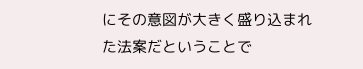にその意図が大きく盛り込まれた法案だということで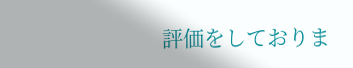評価をしておりま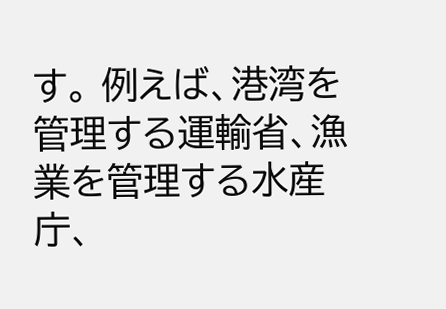す。 例えば、港湾を管理する運輸省、漁業を管理する水産庁、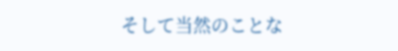そして当然のことな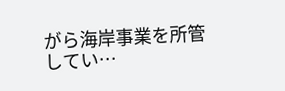がら海岸事業を所管してい…